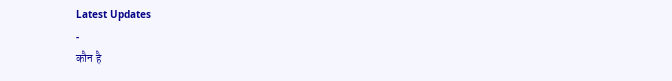Latest Updates
-
कौन है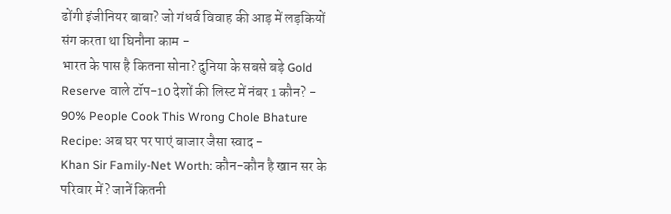ढोंगी इंजीनियर बाबा? जो गंधर्व विवाह की आड़ में लड़कियों संग करता था घिनौना काम -
भारत के पास है कितना सोना? दुनिया के सबसे बड़े Gold Reserve वाले टॉप-10 देशों की लिस्ट में नंबर 1 कौन? -
90% People Cook This Wrong Chole Bhature Recipe: अब घर पर पाएं बाजार जैसा स्वाद -
Khan Sir Family-Net Worth: कौन-कौन है खान सर के परिवार में? जानें कितनी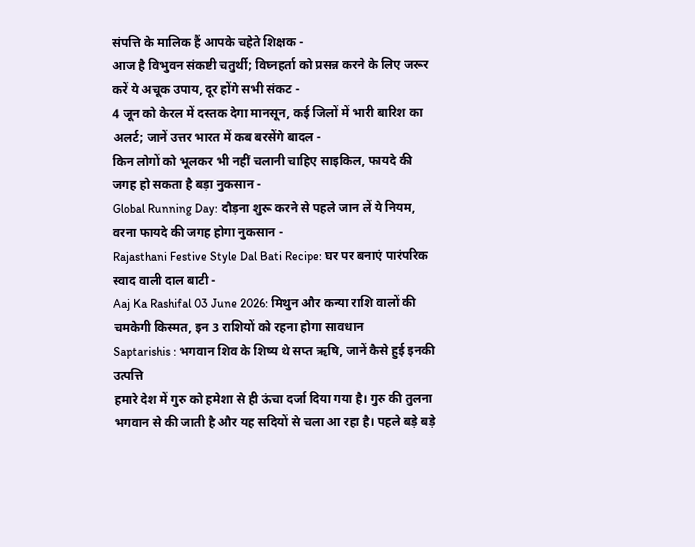संपत्ति के मालिक हैं आपके चहेते शिक्षक -
आज है विभुवन संकष्टी चतुर्थी; विघ्नहर्ता को प्रसन्न करने के लिए जरूर करें ये अचूक उपाय, दूर होंगे सभी संकट -
4 जून को केरल में दस्तक देगा मानसून, कई जिलों में भारी बारिश का अलर्ट; जानें उत्तर भारत में कब बरसेंगे बादल -
किन लोगों को भूलकर भी नहीं चलानी चाहिए साइकिल, फायदे की जगह हो सकता है बड़ा नुकसान -
Global Running Day: दौड़ना शुरू करने से पहले जान लें ये नियम, वरना फायदे की जगह होगा नुकसान -
Rajasthani Festive Style Dal Bati Recipe: घर पर बनाएं पारंपरिक स्वाद वाली दाल बाटी -
Aaj Ka Rashifal 03 June 2026: मिथुन और कन्या राशि वालों की चमकेगी किस्मत, इन 3 राशियों को रहना होगा सावधान
Saptarishis : भगवान शिव के शिष्य थे सप्त ऋषि, जानें कैसे हुई इनकी उत्पत्ति
हमारे देश में गुरु को हमेशा से ही ऊंचा दर्जा दिया गया है। गुरु की तुलना भगवान से की जाती है और यह सदियों से चला आ रहा है। पहले बड़े बड़े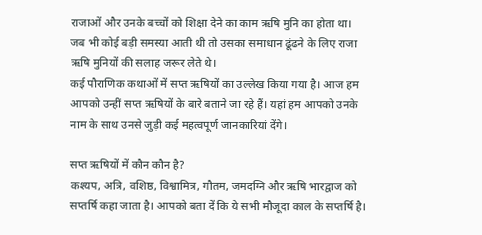राजाओं और उनके बच्चों को शिक्षा देने का काम ऋषि मुनि का होता था। जब भी कोई बड़ी समस्या आती थी तो उसका समाधान ढूंढने के लिए राजा ऋषि मुनियों की सलाह जरूर लेते थे।
कई पौराणिक कथाओं में सप्त ऋषियों का उल्लेख किया गया है। आज हम आपको उन्हीं सप्त ऋषियों के बारे बताने जा रहे हैं। यहां हम आपको उनके नाम के साथ उनसे जुड़ी कई महत्वपूर्ण जानकारियां देंगे।

सप्त ऋषियों में कौन कौन है?
कश्यप, अत्रि, वशिष्ठ, विश्वामित्र, गौतम, जमदग्नि और ऋषि भारद्वाज को सप्तर्षि कहा जाता है। आपको बता दें कि ये सभी मौजूदा काल के सप्तर्षि है।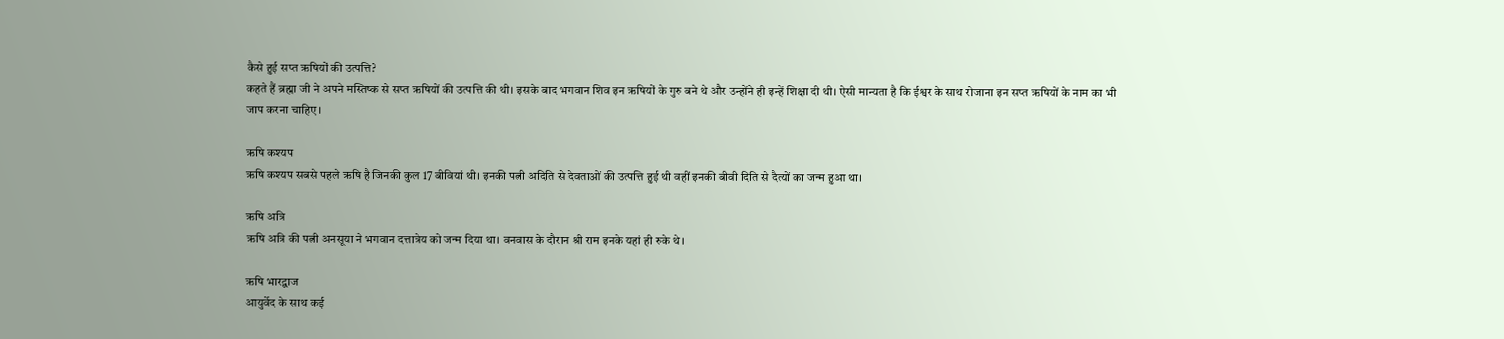कैसे हुई सप्त ऋषियों की उत्पत्ति?
कहते हैं ब्रह्मा जी ने अपने मस्तिष्क से सप्त ऋषियों की उत्पत्ति की थी। इसके बाद भगवान शिव इन ऋषियों के गुरु बने थे और उन्होंने ही इन्हें शिक्षा दी थी। ऐसी मान्यता है कि ईश्वर के साथ रोजाना इन सप्त ऋषियों के नाम का भी जाप करना चाहिए।

ऋषि कश्यप
ऋषि कश्यप सबसे पहले ऋषि है जिनकी कुल 17 बीवियां थी। इनकी पत्नी अदिति से देवताओं की उत्पत्ति हुई थी वहीं इनकी बीवी दिति से दैत्यों का जन्म हुआ था।

ऋषि अत्रि
ऋषि अत्रि की पत्नी अनसूया ने भगवान दत्तात्रेय को जन्म दिया था। वनवास के दौरान श्री राम इनके यहां ही रुके थे।

ऋषि भारद्वाज
आयुर्वेद के साथ कई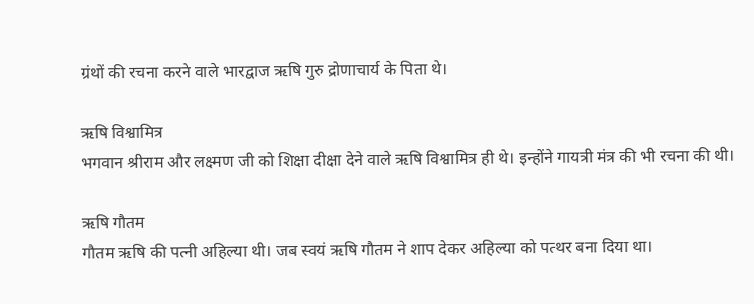ग्रंथों की रचना करने वाले भारद्वाज ऋषि गुरु द्रोणाचार्य के पिता थे।

ऋषि विश्वामित्र
भगवान श्रीराम और लक्ष्मण जी को शिक्षा दीक्षा देने वाले ऋषि विश्वामित्र ही थे। इन्होंने गायत्री मंत्र की भी रचना की थी।

ऋषि गौतम
गौतम ऋषि की पत्नी अहिल्या थी। जब स्वयं ऋषि गौतम ने शाप देकर अहिल्या को पत्थर बना दिया था।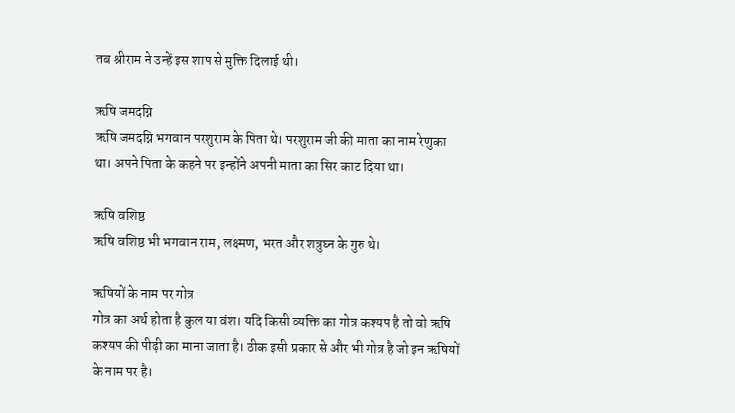तब श्रीराम ने उन्हें इस शाप से मुक्ति दिलाई थी।

ऋषि जमदग्नि
ऋषि जमदग्नि भगवान परशुराम के पिता थे। परशुराम जी की माता का नाम रेणुका था। अपने पिता के कहने पर इन्होंने अपनी माता का सिर काट दिया था।

ऋषि वशिष्ठ
ऋषि वशिष्ठ भी भगवान राम, लक्ष्मण, भरत और शत्रुघ्न के गुरु थे।

ऋषियों के नाम पर गोत्र
गोत्र का अर्थ होता है कुल या वंश। यदि किसी व्यक्ति का गोत्र कश्यप है तो वो ऋषि कश्यप की पीढ़ी का माना जाता है। ठीक इसी प्रकार से और भी गोत्र है जो इन ऋषियों के नाम पर है।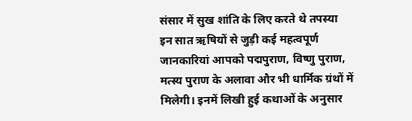संसार में सुख शांति के लिए करते थे तपस्या
इन सात ऋषियों से जुड़ी कई महत्वपूर्ण जानकारियां आपको पद्मपुराण, विष्णु पुराण, मत्स्य पुराण के अलावा और भी धार्मिक ग्रंथों में मिलेगी। इनमें लिखी हुई कथाओं के अनुसार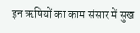इन ऋषियों का काम संसार में सुख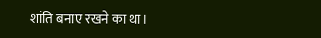शांति बनाए रखने का था।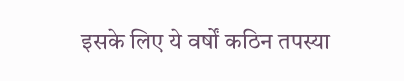इसके लिए ये वर्षों कठिन तपस्या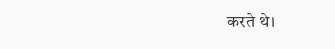करते थे।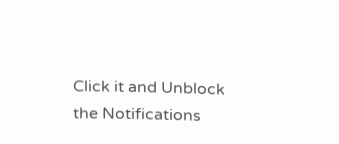Click it and Unblock the Notifications